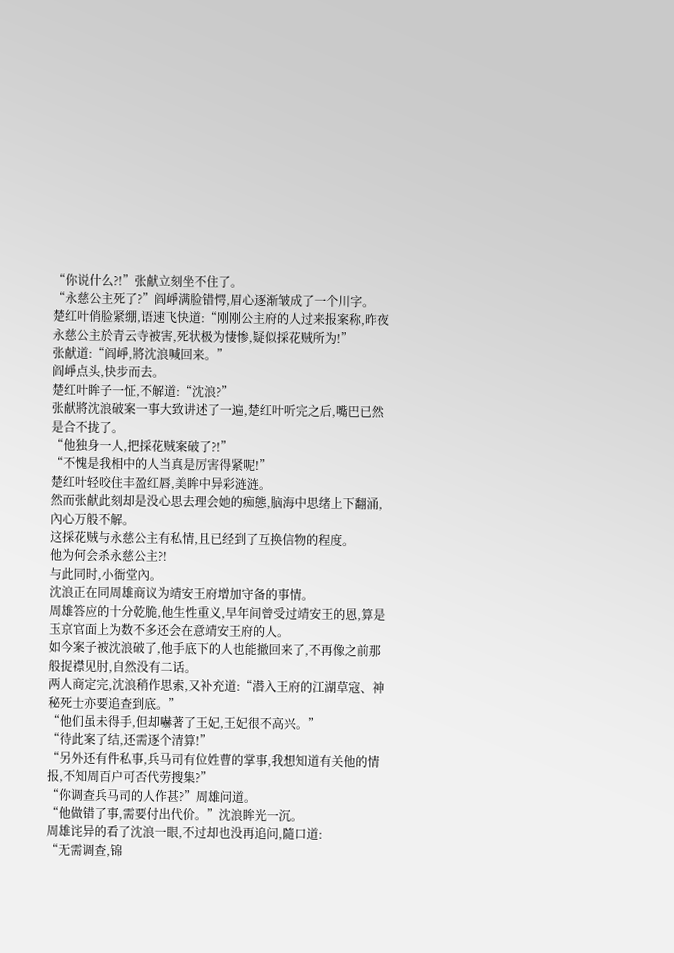“你说什么?!”张献立刻坐不住了。
“永慈公主死了?”阎崢满脸错愕,眉心逐渐皱成了一个川字。
楚红叶俏脸紧绷,语速飞快道:“刚刚公主府的人过来报案称,昨夜永慈公主於青云寺被害,死状极为悽惨,疑似採花贼所为!”
张献道:“阎崢,將沈浪喊回来。”
阎崢点头,快步而去。
楚红叶眸子一怔,不解道:“沈浪?”
张献將沈浪破案一事大致讲述了一遍,楚红叶听完之后,嘴巴已然是合不拢了。
“他独身一人,把採花贼案破了?!”
“不愧是我相中的人当真是厉害得紧呢!”
楚红叶轻咬住丰盈红唇,美眸中异彩涟涟。
然而张献此刻却是没心思去理会她的痴態,脑海中思绪上下翻涌,內心万般不解。
这採花贼与永慈公主有私情,且已经到了互换信物的程度。
他为何会杀永慈公主?!
与此同时,小衙堂內。
沈浪正在同周雄商议为靖安王府增加守备的事情。
周雄答应的十分乾脆,他生性重义,早年间曾受过靖安王的恩,算是玉京官面上为数不多还会在意靖安王府的人。
如今案子被沈浪破了,他手底下的人也能撤回来了,不再像之前那般捉襟见肘,自然没有二话。
两人商定完,沈浪稍作思索,又补充道:“潜入王府的江湖草寇、神秘死士亦要追查到底。”
“他们虽未得手,但却嚇著了王妃,王妃很不高兴。”
“待此案了结,还需逐个清算!”
“另外还有件私事,兵马司有位姓曹的掌事,我想知道有关他的情报,不知周百户可否代劳搜集?”
“你调查兵马司的人作甚?”周雄问道。
“他做错了事,需要付出代价。”沈浪眸光一沉。
周雄诧异的看了沈浪一眼,不过却也没再追问,隨口道:
“无需调查,锦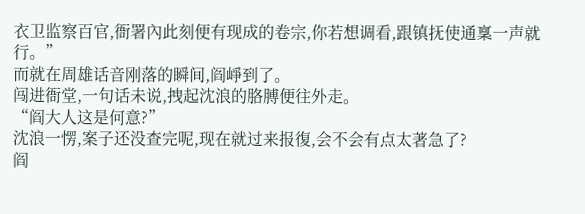衣卫监察百官,衙署內此刻便有现成的卷宗,你若想调看,跟镇抚使通稟一声就行。”
而就在周雄话音刚落的瞬间,阎崢到了。
闯进衙堂,一句话未说,拽起沈浪的胳膊便往外走。
“阎大人这是何意?”
沈浪一愣,案子还没查完呢,现在就过来报復,会不会有点太著急了?
阎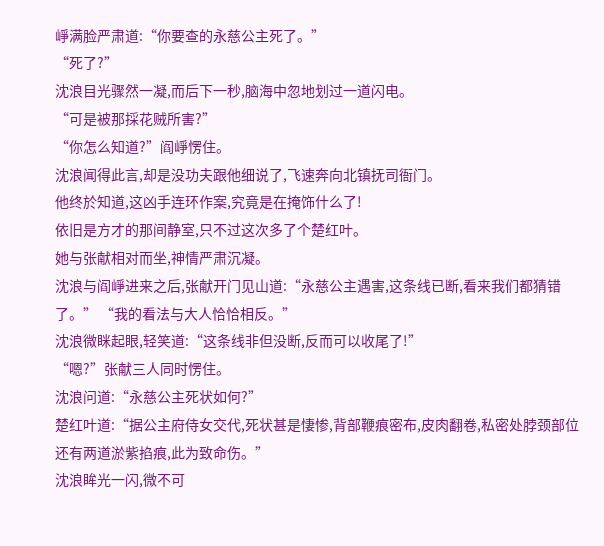崢满脸严肃道:“你要查的永慈公主死了。”
“死了?”
沈浪目光骤然一凝,而后下一秒,脑海中忽地划过一道闪电。
“可是被那採花贼所害?”
“你怎么知道?”阎崢愣住。
沈浪闻得此言,却是没功夫跟他细说了,飞速奔向北镇抚司衙门。
他终於知道,这凶手连环作案,究竟是在掩饰什么了!
依旧是方才的那间静室,只不过这次多了个楚红叶。
她与张献相对而坐,神情严肃沉凝。
沈浪与阎崢进来之后,张献开门见山道:“永慈公主遇害,这条线已断,看来我们都猜错了。” “我的看法与大人恰恰相反。”
沈浪微眯起眼,轻笑道:“这条线非但没断,反而可以收尾了!”
“嗯?”张献三人同时愣住。
沈浪问道:“永慈公主死状如何?”
楚红叶道:“据公主府侍女交代,死状甚是悽惨,背部鞭痕密布,皮肉翻卷,私密处脖颈部位还有两道淤紫掐痕,此为致命伤。”
沈浪眸光一闪,微不可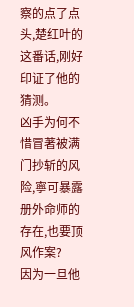察的点了点头,楚红叶的这番话,刚好印证了他的猜测。
凶手为何不惜冒著被满门抄斩的风险,寧可暴露册外命师的存在,也要顶风作案?
因为一旦他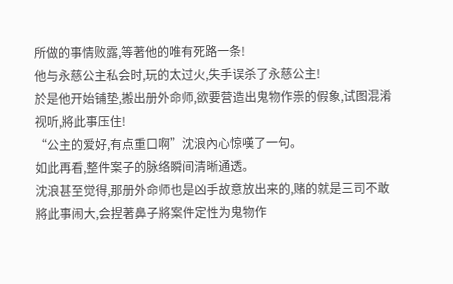所做的事情败露,等著他的唯有死路一条!
他与永慈公主私会时,玩的太过火,失手误杀了永慈公主!
於是他开始铺垫,搬出册外命师,欲要营造出鬼物作祟的假象,试图混淆视听,將此事压住!
“公主的爱好,有点重口啊”沈浪內心惊嘆了一句。
如此再看,整件案子的脉络瞬间清晰通透。
沈浪甚至觉得,那册外命师也是凶手故意放出来的,赌的就是三司不敢將此事闹大,会捏著鼻子將案件定性为鬼物作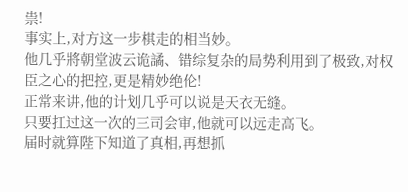祟!
事实上,对方这一步棋走的相当妙。
他几乎將朝堂波云诡譎、错综复杂的局势利用到了极致,对权臣之心的把控,更是精妙绝伦!
正常来讲,他的计划几乎可以说是天衣无缝。
只要扛过这一次的三司会审,他就可以远走高飞。
届时就算陛下知道了真相,再想抓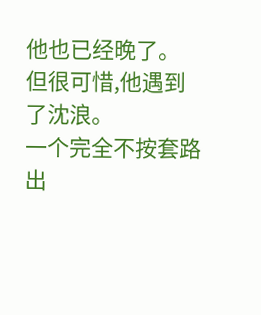他也已经晚了。
但很可惜,他遇到了沈浪。
一个完全不按套路出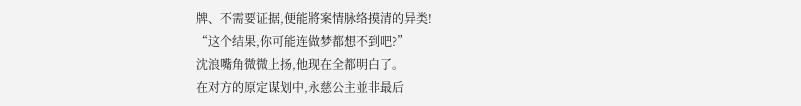牌、不需要证据,便能將案情脉络摸清的异类!
“这个结果,你可能连做梦都想不到吧?”
沈浪嘴角微微上扬,他现在全都明白了。
在对方的原定谋划中,永慈公主並非最后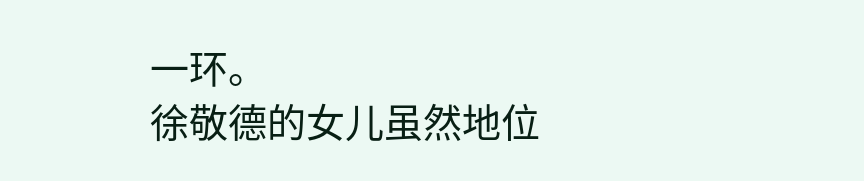一环。
徐敬德的女儿虽然地位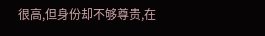很高,但身份却不够尊贵,在